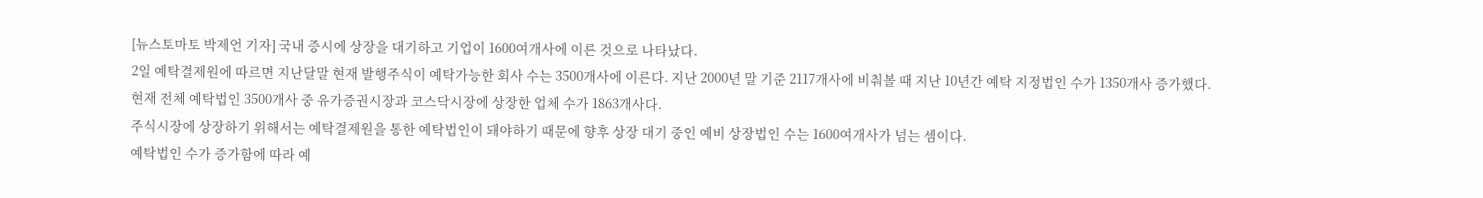[뉴스토마토 박제언 기자] 국내 증시에 상장을 대기하고 기업이 1600여개사에 이른 것으로 나타났다.
2일 예탁결제원에 따르면 지난달말 현재 발행주식이 예탁가능한 회사 수는 3500개사에 이른다. 지난 2000년 말 기준 2117개사에 비춰볼 때 지난 10년간 예탁 지정법인 수가 1350개사 증가했다.
현재 전체 예탁법인 3500개사 중 유가증권시장과 코스닥시장에 상장한 업체 수가 1863개사다.
주식시장에 상장하기 위해서는 예탁결제원을 통한 예탁법인이 돼야하기 때문에 향후 상장 대기 중인 예비 상장법인 수는 1600여개사가 넘는 셈이다.
예탁법인 수가 증가함에 따라 예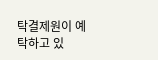탁결제원이 예탁하고 있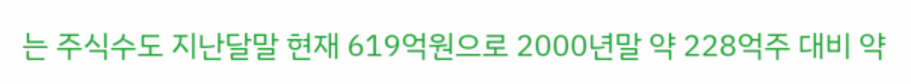는 주식수도 지난달말 현재 619억원으로 2000년말 약 228억주 대비 약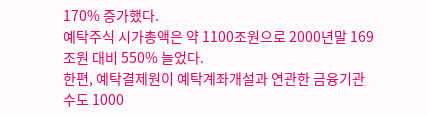170% 증가했다.
예탁주식 시가총액은 약 1100조원으로 2000년말 169조원 대비 550% 늘었다.
한편, 예탁결제원이 예탁계좌개설과 연관한 금융기관 수도 1000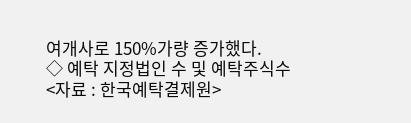여개사로 150%가량 증가했다.
◇ 예탁 지정법인 수 및 예탁주식수
<자료 : 한국예탁결제원>